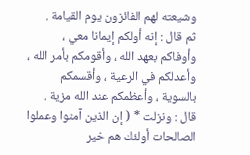وشيعته لهم الفائزون يوم القيامة .
ثم قال : إنه أولكم إيمانا معي ، وأوفاكم بعهد الله ، وأقومكم بأمر الله ،
وأعدلكم في الرعية ، وأقسمكم بالسوية ، وأعظمكم عند الله مزية .
قال : ونزلت * ( إن الذين آمنوا وعملوا الصالحات أولئك هم خير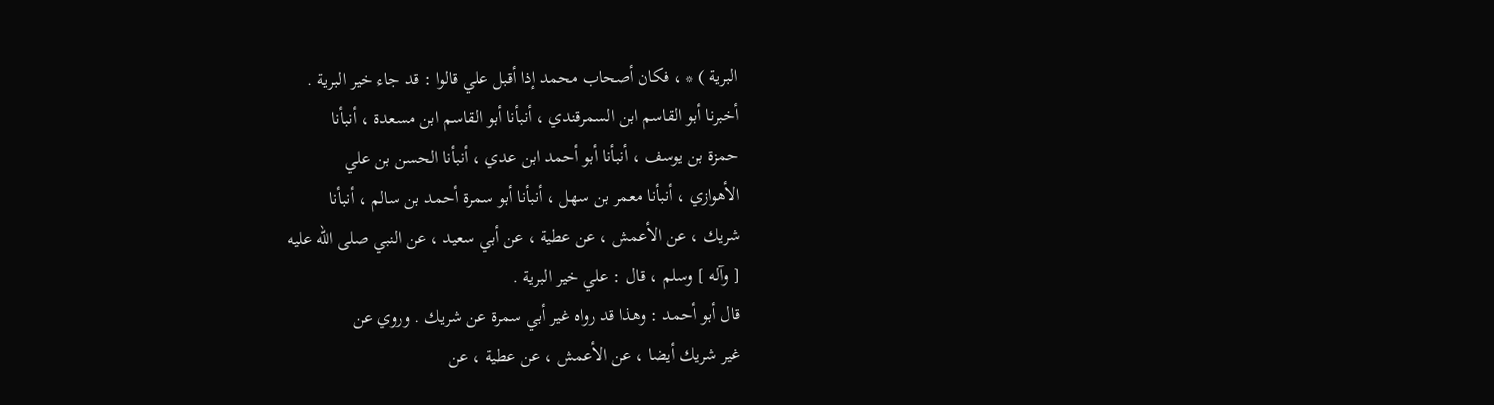البرية ) * ، فكان أصحاب محمد إذا أقبل علي قالوا : قد جاء خير البرية .
أخبرنا أبو القاسم ابن السمرقندي ، أنبأنا أبو القاسم ابن مسعدة ، أنبأنا
حمزة بن يوسف ، أنبأنا أبو أحمد ابن عدي ، أنبأنا الحسن بن علي
الأهوازي ، أنبأنا معمر بن سهل ، أنبأنا أبو سمرة أحمد بن سالم ، أنبأنا
شريك ، عن الأعمش ، عن عطية ، عن أبي سعيد ، عن النبي صلى الله عليه
[ وآله ] وسلم ، قال : علي خير البرية .
قال أبو أحمد : وهذا قد رواه غير أبي سمرة عن شريك . وروي عن
غير شريك أيضا ، عن الأعمش ، عن عطية ، عن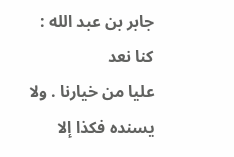جابر بن عبد الله : كنا نعد
عليا من خيارنا . ولا يسنده فكذا إلا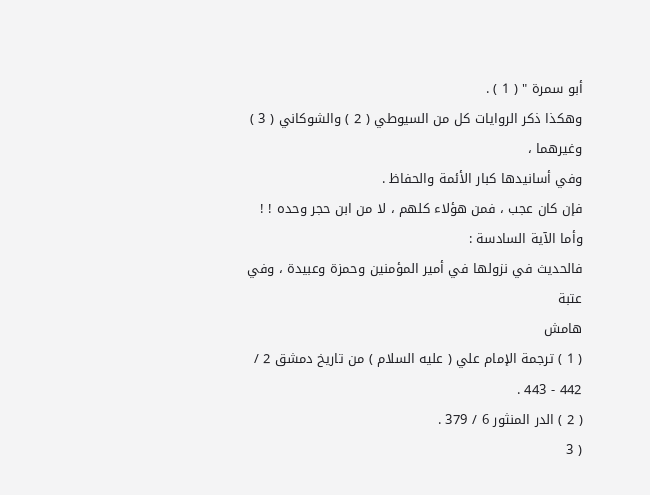أبو سمرة " ( 1 ) .
وهكذا ذكر الروايات كل من السيوطي ( 2 ) والشوكاني ( 3 ) وغيرهما ،
وفي أسانيدها كبار الأئمة والحفاظ .
فإن كان عجب ، فمن هؤلاء كلهم ، لا من ابن حجر وحده ! !
وأما الآية السادسة :
فالحديث في نزولها في أمير المؤمنين وحمزة وعبيدة ، وفي عتبة
هامش
( 1 ) ترجمة الإمام علي ( عليه السلام ) من تاريخ دمشق 2 / 442 - 443 .
( 2 ) الدر المنثور 6 / 379 .
( 3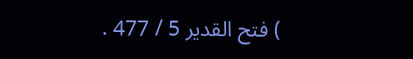) فتح القدير 5 / 477 .